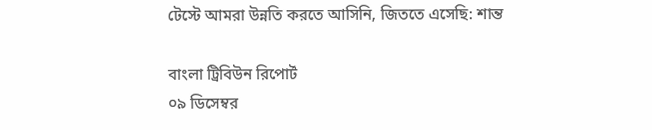টেস্টে আমরা উন্নতি করতে আসিনি, জিততে এসেছি: শান্ত

বাংলা ট্রিবিউন রিপোর্ট
০৯ ডিসেম্বর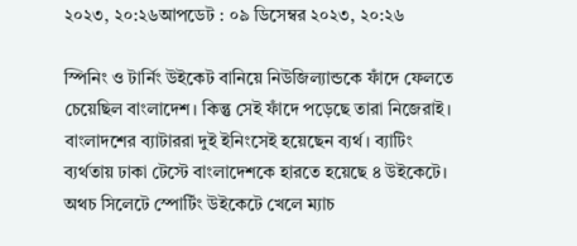২০২৩, ২০:২৬আপডেট : ০৯ ডিসেম্বর ২০২৩, ২০:২৬

স্পিনিং ও টার্নিং উইকেট বানিয়ে নিউজিল্যান্ডকে ফাঁদে ফেলতে চেয়েছিল বাংলাদেশ। কিন্তু সেই ফাঁদে পড়েছে তারা নিজেরাই। বাংলাদশের ব্যাটাররা দুই ইনিংসেই হয়েছেন ব্যর্থ। ব্যাটিং ব্যর্থতায় ঢাকা টেস্টে বাংলাদেশকে হারতে হয়েছে ৪ উইকেটে। অথচ সিলেটে স্পোর্টিং উইকেটে খেলে ম্যাচ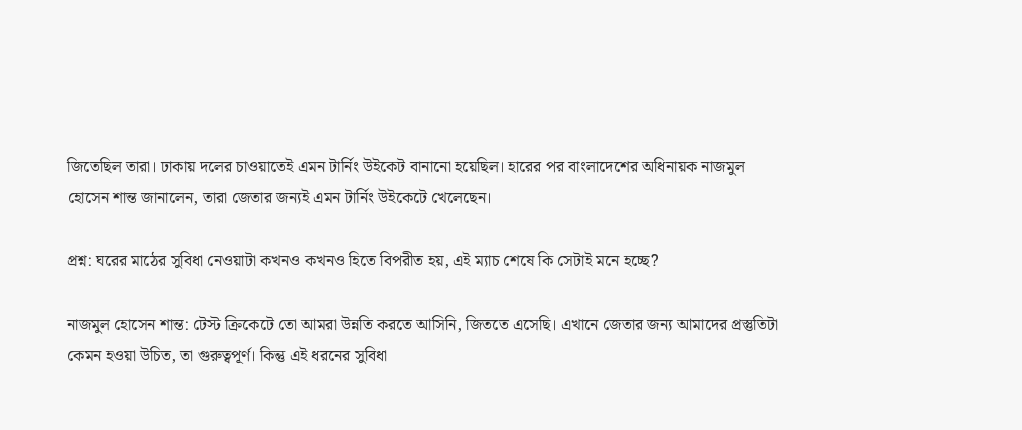জিতেছিল তারা। ঢাকায় দলের চাওয়াতেই এমন টার্নিং উইকেট বানানো হয়েছিল। হারের পর বাংলাদেশের অধিনায়ক নাজমুল হোসেন শান্ত জানালেন, তারা জেতার জন্যই এমন টার্নিং উইকেটে খেলেছেন।

প্রশ্ন: ঘরের মাঠের সুবিধা নেওয়াটা কখনও কখনও হিতে বিপরীত হয়, এই ম্যাচ শেষে কি সেটাই মনে হচ্ছে?

নাজমুল হোসেন শান্ত: টেস্ট ক্রিকেটে তো আমরা উন্নতি করতে আসিনি, জিততে এসেছি। এখানে জেতার জন্য আমাদের প্রস্তুতিটা কেমন হওয়া উচিত, তা গুরুত্বপূর্ণ। কিন্তু এই ধরনের সুবিধা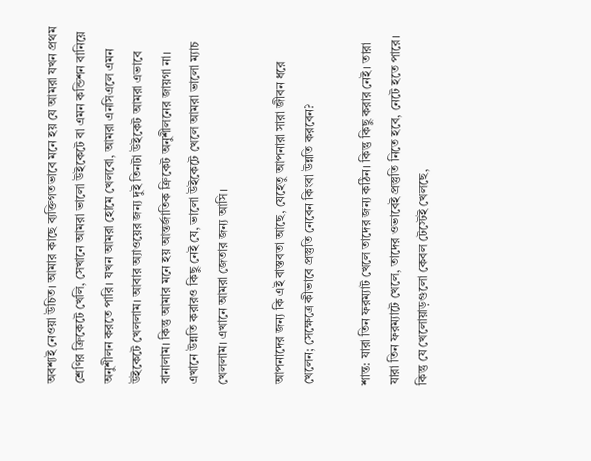অবশ্যই নেওয়া উচিত। আমার কাছে ব্যক্তিগতভাবে মনে হয় যে আমরা যখন প্রথম শ্রেণির ক্রিকেটে খেলি, সেখানে আমরা ভালো উইকেটে বা এমন কন্ডিশন বানিয়ে অনুশীলন করতে পারি। যখন আমরা হোমে খেলবো, আমরা এনসিএলে এমন উইকেটে খেললাম। আবার অ্যাওয়ের জন্য দুই তিনটা উইকেট আমরা এভাবে বানালাম। কিন্তু আমার মনে হয় আন্তর্জাতিক ক্রিকেট অনুশীলনের জায়গা না। এখানে উন্নতি করারও কিছু নেই যে, ভালো উইকেটে খেলে আমরা ভালো ম্যাচ খেললাম। এখানে আমরা জেতার জন্য আসি।

আপনাদের জন্য কি এই বাস্তবতা আছে, যেহেতু আপনারা সারা জীবন ধরে খেলেন; সেক্ষেত্রে কীভাবে প্রস্তুতি নেবেন কিংবা উন্নতি করবেন?

শান্ত: যারা তিন ফরম্যাট খেলে তাদের জন্য কঠিন। কিন্তু কিছু করার নেই। তারা যারা তিন ফরম্যাটে খেলে, তাদের ওভাবেই প্রস্তুতি নিতে হবে, নেটে হতে পারে। কিন্তু যে খেলোয়াড়গুলো কেবল টেস্টেই খেলছে,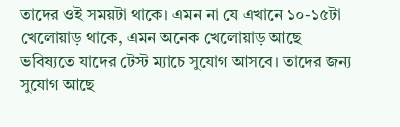তাদের ওই সময়টা থাকে। এমন না যে এখানে ১০-১৫টা খেলোয়াড় থাকে, এমন অনেক খেলোয়াড় আছে ভবিষ্যতে যাদের টেস্ট ম্যাচে সুযোগ আসবে। তাদের জন্য সুযোগ আছে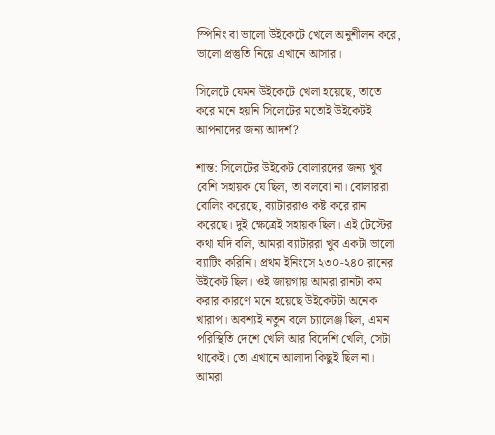স্পিনিং বা ভালো উইকেটে খেলে অনুশীলন করে, ভালো প্রস্তুতি নিয়ে এখানে আসার।

সিলেটে যেমন উইকেটে খেলা হয়েছে, তাতে করে মনে হয়নি সিলেটের মতোই উইকেটই আপনাদের জন্য আদর্শ?

শান্ত: সিলেটের উইকেট বোলারদের জন্য খুব বেশি সহায়ক যে ছিল, তা বলবো না। বোলাররা বোলিং করেছে, ব্যাটাররাও কষ্ট করে রান করেছে। দুই ক্ষেত্রেই সহায়ক ছিল। এই টেস্টের কথা যদি বলি, আমরা ব্যাটাররা খুব একটা ভালো ব্যাটিং করিনি। প্রথম ইনিংসে ২৩০-২৪০ রানের উইকেট ছিল। ওই জায়গায় আমরা রানটা কম করার কারণে মনে হয়েছে উইকেটটা অনেক খারাপ। অবশ্যই নতুন বলে চ্যালেঞ্জ ছিল, এমন পরিস্থিতি দেশে খেলি আর বিদেশি খেলি, সেটা থাকেই। তো এখানে আলাদা কিছুই ছিল না। আমরা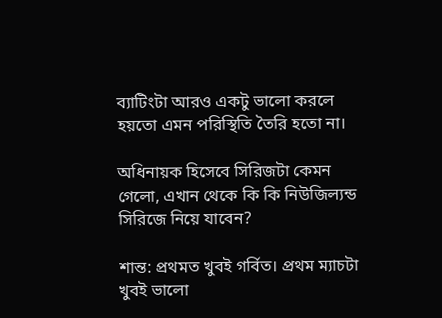ব্যাটিংটা আরও একটু ভালো করলে হয়তো এমন পরিস্থিতি তৈরি হতো না।

অধিনায়ক হিসেবে সিরিজটা কেমন গেলো, এখান থেকে কি কি নিউজিল্যন্ড সিরিজে নিয়ে যাবেন?

শান্ত: প্রথমত খুবই গর্বিত। প্রথম ম্যাচটা খুবই ভালো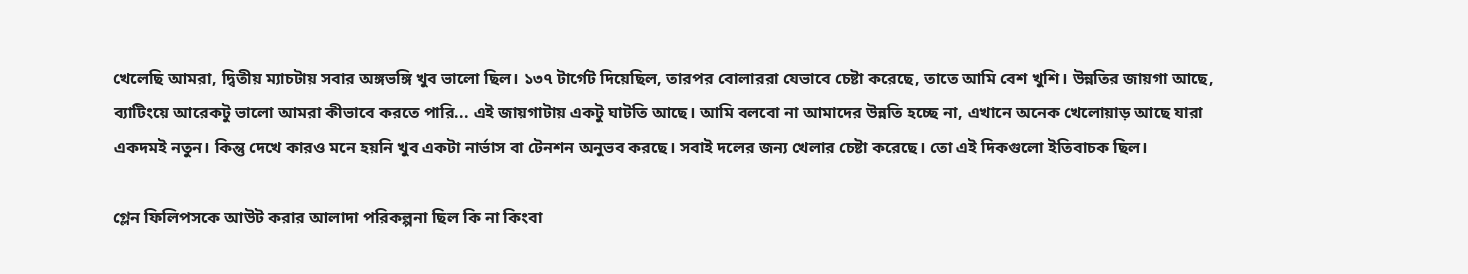খেলেছি আমরা, দ্বিতীয় ম্যাচটায় সবার অঙ্গভঙ্গি খুব ভালো ছিল। ১৩৭ টার্গেট দিয়েছিল, তারপর বোলাররা যেভাবে চেষ্টা করেছে, তাতে আমি বেশ খুশি। উন্নতির জায়গা আছে, ব্যাটিংয়ে আরেকটু ভালো আমরা কীভাবে করতে পারি... এই জায়গাটায় একটু ঘাটতি আছে। আমি বলবো না আমাদের উন্নতি হচ্ছে না, এখানে অনেক খেলোয়াড় আছে যারা একদমই নতুন। কিন্তু দেখে কারও মনে হয়নি খুব একটা নার্ভাস বা টেনশন অনুভব করছে। সবাই দলের জন্য খেলার চেষ্টা করেছে। তো এই দিকগুলো ইতিবাচক ছিল।

গ্লেন ফিলিপসকে আউট করার আলাদা পরিকল্পনা ছিল কি না কিংবা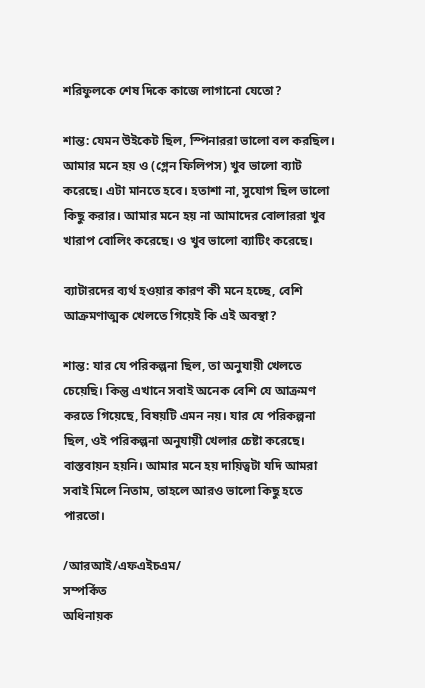শরিফুলকে শেষ দিকে কাজে লাগানো যেতো?

শান্ত: যেমন উইকেট ছিল, স্পিনাররা ভালো বল করছিল। আমার মনে হয় ও (গ্লেন ফিলিপস) খুব ভালো ব্যাট করেছে। এটা মানতে হবে। হতাশা না, সুযোগ ছিল ভালো কিছু করার। আমার মনে হয় না আমাদের বোলাররা খুব খারাপ বোলিং করেছে। ও খুব ভালো ব্যাটিং করেছে।

ব্যাটারদের ব্যর্থ হওয়ার কারণ কী মনে হচ্ছে, বেশি আক্রমণাত্মক খেলতে গিয়েই কি এই অবস্থা?

শান্ত: যার যে পরিকল্পনা ছিল, তা অনুযায়ী খেলতে চেয়েছি। কিন্তু এখানে সবাই অনেক বেশি যে আক্রমণ করতে গিয়েছে, বিষয়টি এমন নয়। যার যে পরিকল্পনা ছিল, ওই পরিকল্পনা অনুযায়ী খেলার চেষ্টা করেছে। বাস্তবায়ন হয়নি। আমার মনে হয় দায়িত্বটা যদি আমরা সবাই মিলে নিতাম, তাহলে আরও ভালো কিছু হতে পারতো।

/আরআই/এফএইচএম/
সম্পর্কিত
অধিনায়ক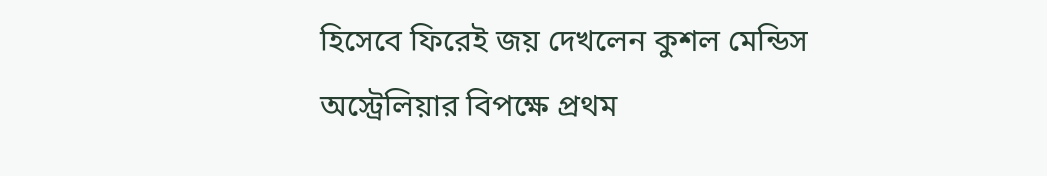হিসেবে ফিরেই জয় দেখলেন কুশল মেন্ডিস
অস্ট্রেলিয়ার বিপক্ষে প্রথম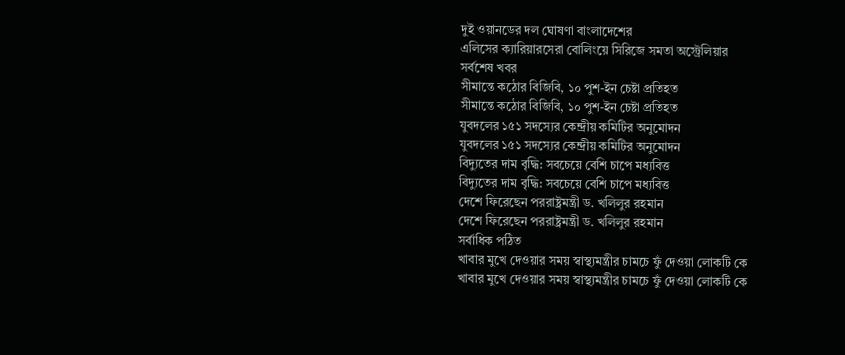দুই ওয়ানডের দল ঘোষণা বাংলাদেশের
এলিসের ক্যারিয়ারসেরা বোলিংয়ে সিরিজে সমতা অস্ট্রেলিয়ার
সর্বশেষ খবর
সীমান্তে কঠোর বিজিবি, ১০ পুশ-ইন চেষ্টা প্রতিহত
সীমান্তে কঠোর বিজিবি, ১০ পুশ-ইন চেষ্টা প্রতিহত
যুবদলের ১৫১ সদস্যের কেন্দ্রীয় কমিটির অনুমোদন
যুবদলের ১৫১ সদস্যের কেন্দ্রীয় কমিটির অনুমোদন
বিদ্যুতের দাম বৃদ্ধি: সবচেয়ে বেশি চাপে মধ্যবিত্ত
বিদ্যুতের দাম বৃদ্ধি: সবচেয়ে বেশি চাপে মধ্যবিত্ত
দেশে ফিরেছেন পররাষ্ট্রমন্ত্রী ড. খলিলুর রহমান
দেশে ফিরেছেন পররাষ্ট্রমন্ত্রী ড. খলিলুর রহমান
সর্বাধিক পঠিত
খাবার মুখে দেওয়ার সময় স্বাস্থ্যমন্ত্রীর চামচে ফুঁ দেওয়া লোকটি কে
খাবার মুখে দেওয়ার সময় স্বাস্থ্যমন্ত্রীর চামচে ফুঁ দেওয়া লোকটি কে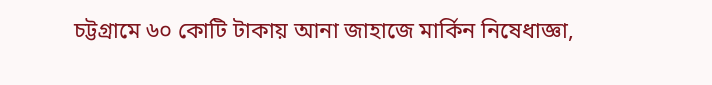চট্টগ্রামে ৬০ কোটি টাকায় আনা জাহাজে মার্কিন নিষেধাজ্ঞা,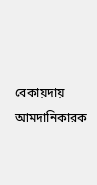বেকায়দায় আমদানিকারক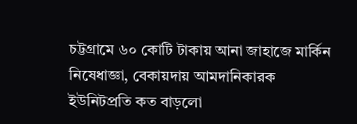চট্টগ্রামে ৬০ কোটি টাকায় আনা জাহাজে মার্কিন নিষেধাজ্ঞা, বেকায়দায় আমদানিকারক
ইউনিটপ্রতি কত বাড়লো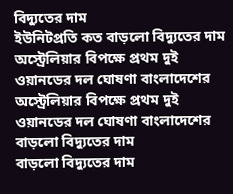বিদ্যুতের দাম
ইউনিটপ্রতি কত বাড়লো বিদ্যুতের দাম
অস্ট্রেলিয়ার বিপক্ষে প্রথম দুই ওয়ানডের দল ঘোষণা বাংলাদেশের
অস্ট্রেলিয়ার বিপক্ষে প্রথম দুই ওয়ানডের দল ঘোষণা বাংলাদেশের
বাড়লো বিদ্যুতের দাম
বাড়লো বিদ্যুতের দাম